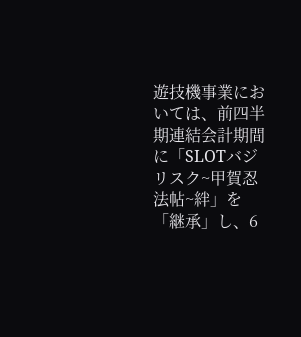遊技機事業においては、前四半期連結会計期間に「SLOTバジリスク~甲賀忍法帖~絆」を「継承」し、6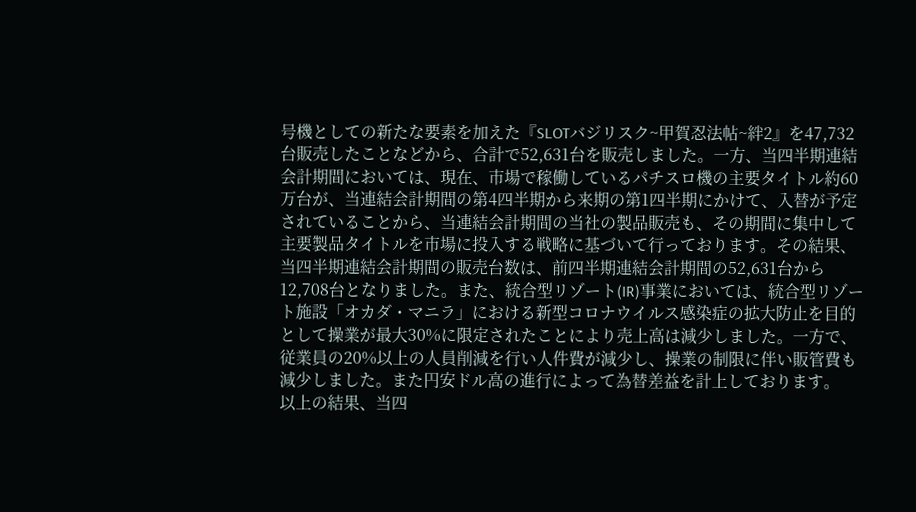号機としての新たな要素を加えた『SLOTバジリスク~甲賀忍法帖~絆2』を47,732台販売したことなどから、合計で52,631台を販売しました。一方、当四半期連結会計期間においては、現在、市場で稼働しているパチスロ機の主要タイトル約60万台が、当連結会計期間の第4四半期から来期の第1四半期にかけて、入替が予定されていることから、当連結会計期間の当社の製品販売も、その期間に集中して主要製品タイトルを市場に投入する戦略に基づいて行っております。その結果、当四半期連結会計期間の販売台数は、前四半期連結会計期間の52,631台から12,708台となりました。また、統合型リゾート(IR)事業においては、統合型リゾート施設「オカダ・マニラ」における新型コロナウイルス感染症の拡大防止を目的として操業が最大30%に限定されたことにより売上高は減少しました。一方で、従業員の20%以上の人員削減を行い人件費が減少し、操業の制限に伴い販管費も減少しました。また円安ドル高の進行によって為替差益を計上しております。
以上の結果、当四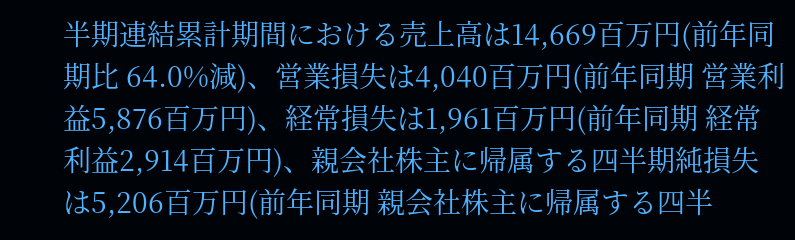半期連結累計期間における売上高は14,669百万円(前年同期比 64.0%減)、営業損失は4,040百万円(前年同期 営業利益5,876百万円)、経常損失は1,961百万円(前年同期 経常利益2,914百万円)、親会社株主に帰属する四半期純損失は5,206百万円(前年同期 親会社株主に帰属する四半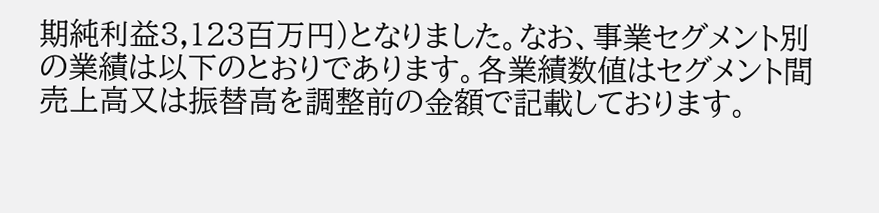期純利益3,123百万円)となりました。なお、事業セグメント別の業績は以下のとおりであります。各業績数値はセグメント間売上高又は振替高を調整前の金額で記載しております。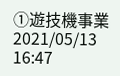①遊技機事業
2021/05/13 16:47